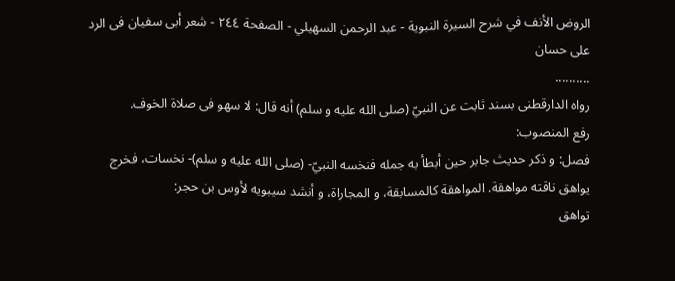الروض الأنف في شرح السيرة النبوية - عبد الرحمن السهيلي - الصفحة ٢٤٤ - شعر أبى سفيان فى الرد على حسان
..........
رواه الدارقطنى بسند ثابت عن النبيّ (صلى الله عليه و سلم) أنه قال: لا سهو فى صلاة الخوف.
رفع المنصوب:
فصل: و ذكر حديث جابر حين أبطأ به جمله فنخسه النبيّ- (صلى الله عليه و سلم)- نخسات، فخرج يواهق ناقته مواهقة. المواهقة كالمسابقة، و المجاراة، و أنشد سيبويه لأوس بن حجر:
تواهق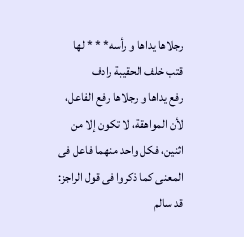رجلاها يداها و رأسه* * * لها قتب خلف الحقيبة رادف
رفع يداها و رجلاها رفع الفاعل، لأن المواهقة، لا تكون إلا من اثنين، فكل واحد منهما فاعل فى المعنى كما ذكروا فى قول الراجز:
قد سالم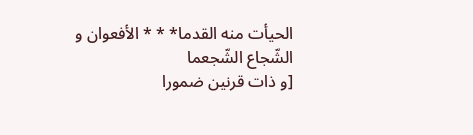الحيأت منه القدما* * * الأفعوان و الشّجاع الشّجعما
[و ذات قرنين ضمورا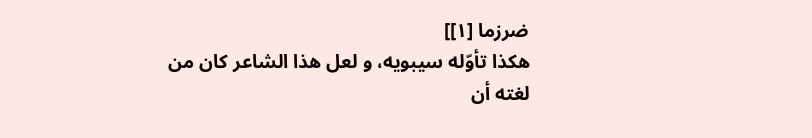ضرزما [١]]
هكذا تأوّله سيبويه، و لعل هذا الشاعر كان من لغته أن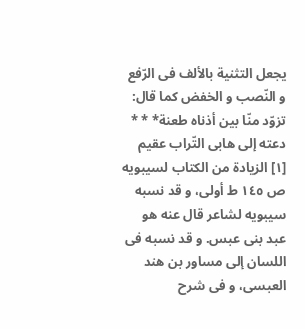يجعل التثنية بالألف فى الرّفع و النّصب و الخفض كما قال:
تزوّد منّا بين أذناه طعنة* * * دعته إلى هابى التّراب عقيم
[١] الزيادة من الكتاب لسيبويه ص ١٤٥ ط أولى، و قد نسبه سيبويه لشاعر قال عنه هو عبد بنى عبس. و قد نسبه فى اللسان إلى مساور بن هند العبسى، و فى شرح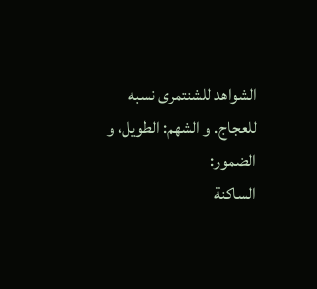الشواهد للشنتمرى نسبه للعجاج. و الشهم: الطويل، و الضمور:
الساكنة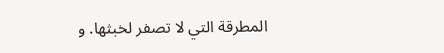المطرقة التي لا تصفر لخبثها. و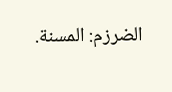الضرزم: المسنة.